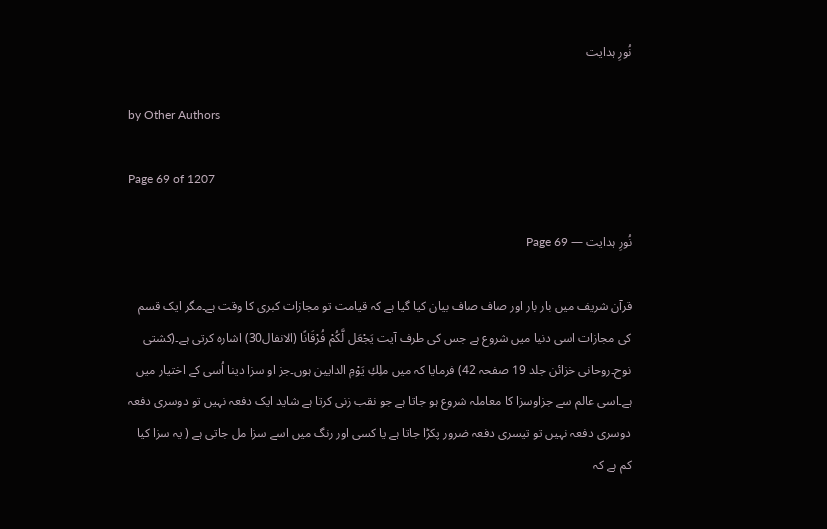نُورِ ہدایت

by Other Authors

Page 69 of 1207

نُورِ ہدایت — Page 69

قرآن شریف میں بار بار اور صاف صاف بیان کیا گیا ہے کہ قیامت تو مجازات کبری کا وقت ہے۔مگر ایک قسم کی مجازات اسی دنیا میں شروع ہے جس کی طرف آیت يَجْعَل لَّكُمْ فُرْقَانًا (الانفال30) اشارہ کرتی ہے۔(کشتی نوح۔روحانی خزائن جلد 19 صفحہ 42) فرمایا کہ میں ملِكِ يَوْمِ الدايين ہوں۔جز او سزا دینا اُسی کے اختیار میں ہے۔اسی عالم سے جزاوسزا کا معاملہ شروع ہو جاتا ہے جو نقب زنی کرتا ہے شاید ایک دفعہ نہیں تو دوسری دفعہ دوسری دفعہ نہیں تو تیسری دفعہ ضرور پکڑا جاتا ہے یا کسی اور رنگ میں اسے سزا مل جاتی ہے ( یہ سزا کیا کم ہے کہ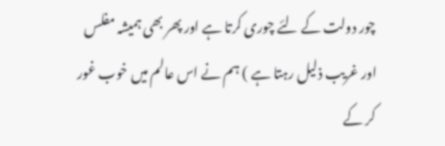چور دولت کے لئے چوری کرتا ہے اور پھر بھی ہمیشہ مفلس اور غریب ذلیل رہتا ہے ) ہم نے اس عالم میں خوب غور کر کے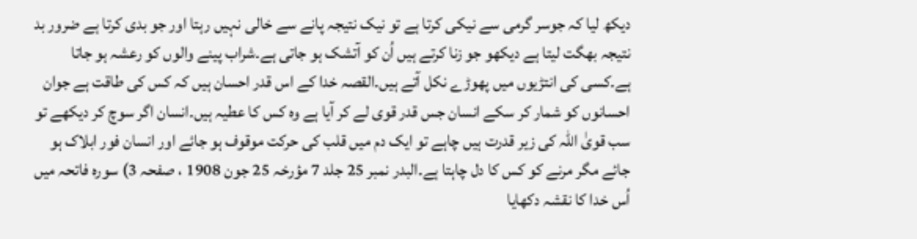دیکھ لیا کہ جوسر گرمی سے نیکی کرتا ہے تو نیک نتیجہ پانے سے خالی نہیں رہتا اور جو بدی کرتا ہے ضرور بد نتیجہ بھگت لیتا ہے دیکھو جو زنا کرتے ہیں اُن کو آتشک ہو جاتی ہے۔شراب پینے والوں کو رعشہ ہو جاتا ہے۔کسی کی انتڑیوں میں پھوڑے نکل آتے ہیں۔القصہ خدا کے اس قدر احسان ہیں کہ کس کی طاقت ہے جوان احسانوں کو شمار کر سکے انسان جس قدر قوی لے کر آیا ہے وہ کس کا عطیہ ہیں۔انسان اگر سوچ کر دیکھے تو سب قویٰ اللہ کی زیر قدرت ہیں چاہے تو ایک دم میں قلب کی حرکت موقوف ہو جائے اور انسان فور ابلاک ہو جائے مگر مرنے کو کس کا دل چاہتا ہے۔البدر نمبر 25 جلد 7 مؤرخہ 25 جون 1908 ، صفحہ 3) سورہ فاتحہ میں اُس خدا کا نقشہ دکھایا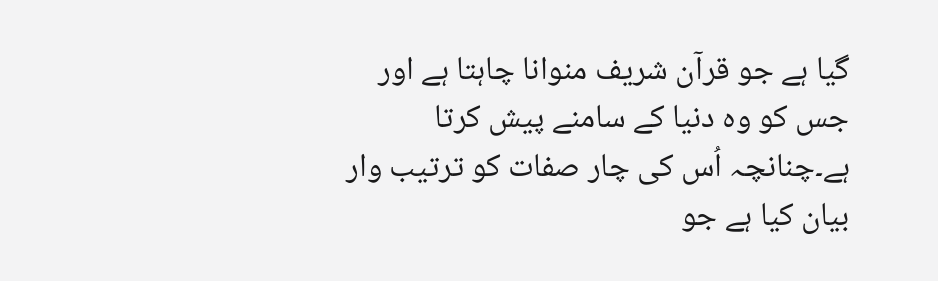گیا ہے جو قرآن شریف منوانا چاہتا ہے اور جس کو وہ دنیا کے سامنے پیش کرتا ہے۔چنانچہ اُس کی چار صفات کو ترتیب وار بیان کیا ہے جو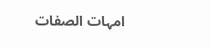امہات الصفات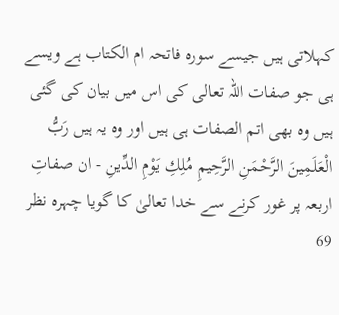کہلاتی ہیں جیسے سورہ فاتحہ ام الکتاب ہے ویسے ہی جو صفات اللہ تعالی کی اس میں بیان کی گئی ہیں وہ بھی اتم الصفات ہی ہیں اور وہ یہ ہیں رَبُّ الْعَلَمِينَ الرَّحْمَنِ الرَّحِيمِ مُلِكِ يَوْمِ الدِّينِ - ان صفاتِ اربعہ پر غور کرنے سے خدا تعالیٰ کا گویا چہرہ نظر 69